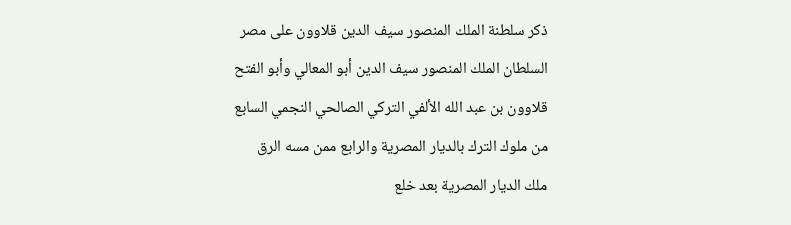ذكر سلطنة الملك المنصور سيف الدين قلاوون على مصر
السلطان الملك المنصور سيف الدين أبو المعالي وأبو الفتح قلاوون بن عبد الله الألفي التركي الصالحي النجمي السابع من ملوك الترك بالديار المصرية والرابع ممن مسه الرق
ملك الديار المصرية بعد خلع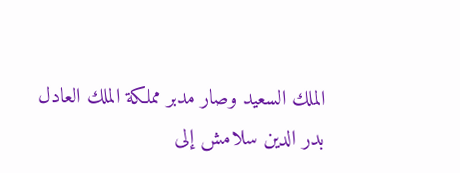الملك السعيد وصار مدبر مملكة الملك العادل بدر الدين سلامش إلى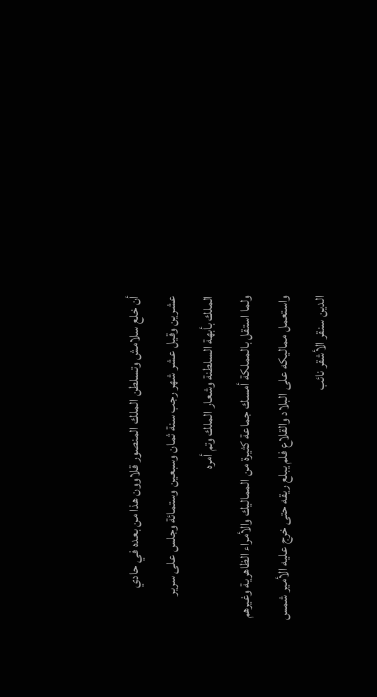أن خلع سلامش وتسلطن الملك المنصور قلاوون هذا من بعده في حادي عشرين وقيل عشر شهر رجب سنة ثمان وسبعين وستمائة وجلس على سرير الملك بأبهة السلطنة وشعار الملك وتم أمره
ولما استقل بالمملكة أمسك جماعة كثيرة من المماليك والأمراء الظاهرية وغيرهم واستعمل مماليكه على البلاد والقلاع فلم يبلع ريقه حتى خرج عليه الأمير شمس الدين سنقر الأشقر نائب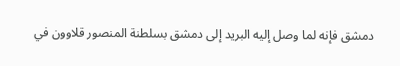دمشق فإنه لما وصل إليه البريد إلى دمشق بسلطنة المنصور قلاوون في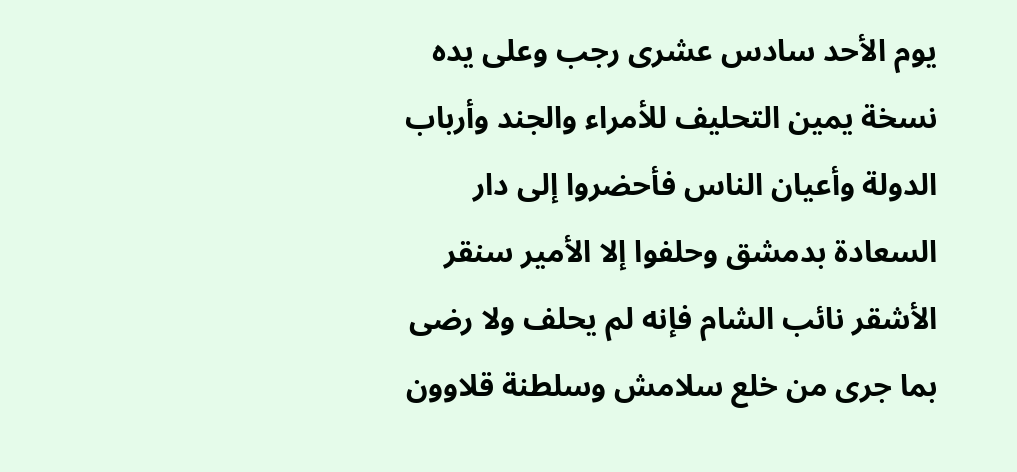يوم الأحد سادس عشرى رجب وعلى يده نسخة يمين التحليف للأمراء والجند وأرباب الدولة وأعيان الناس فأحضروا إلى دار السعادة بدمشق وحلفوا إلا الأمير سنقر الأشقر نائب الشام فإنه لم يحلف ولا رضى بما جرى من خلع سلامش وسلطنة قلاوون